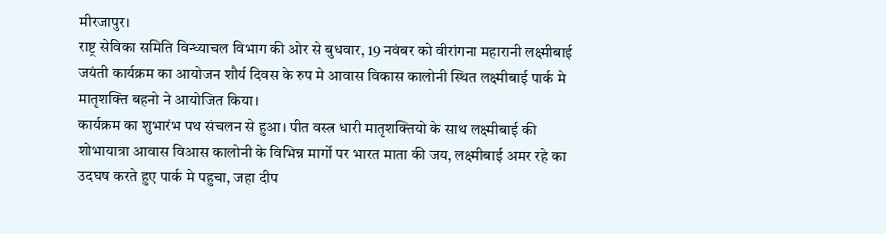मीरजापुर।
राष्ट्र सेविका समिति विन्ध्याचल विभाग की ओर से बुधवार, 19 नवंबर को वीरांगना महारानी लक्ष्मीबाई जयंती कार्यक्रम का आयोजन शौर्य दिवस के रुप मे आवास विकास कालोनी स्थित लक्ष्मीबाई पार्क मे मातृशक्ति बहनो ने आयोजित किया।
कार्यक्रम का शुभारंभ पथ संचलन से हुआ। पीत वस्त्र धारी मातृशक्तियो के साथ लक्ष्मीबाई की शोभायात्रा आवास विआस कालोनी के विभिन्न मार्गो पर भारत माता की जय, लक्ष्मीबाई अमर रहे का उदघष करते हुए पार्क मे पहुचा, जहा दीप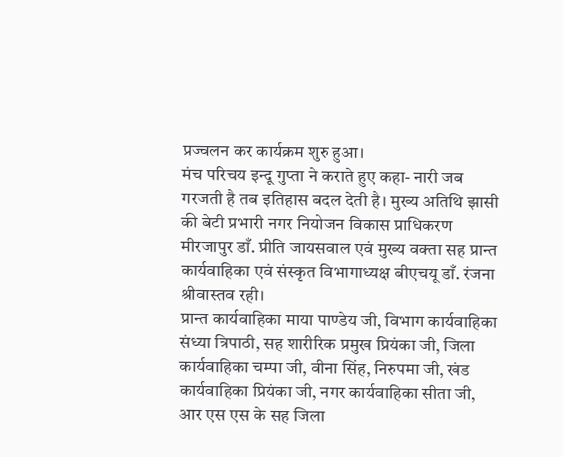प्रज्वलन कर कार्यक्रम शुरु हुआ।
मंच परिचय इन्दू गुप्ता ने कराते हुए कहा- नारी जब गरजती है तब इतिहास बदल देती है। मुख्य अतिथि झासी की बेटी प्रभारी नगर नियोजन विकास प्राधिकरण मीरजापुर डाँ. प्रीति जायसवाल एवं मुख्य वक्ता सह प्रान्त कार्यवाहिका एवं संस्कृत विभागाध्यक्ष बीएचयू डाँ. रंजना श्रीवास्तव रही।
प्रान्त कार्यवाहिका माया पाण्डेय जी, विभाग कार्यवाहिका संध्या त्रिपाठी, सह शारीरिक प्रमुख प्रियंका जी, जिला कार्यवाहिका चम्पा जी, वीना सिंह, निरुपमा जी, खंड कार्यवाहिका प्रियंका जी, नगर कार्यवाहिका सीता जी, आर एस एस के सह जिला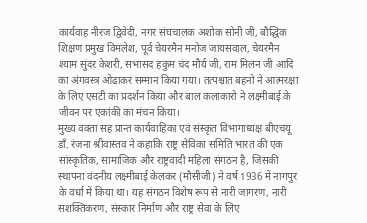कार्यवाह नीरज द्विवेदी, नगर संघचालक अशोक सोनी जी, बौद्धिक शिक्षण प्रमुख विमलेश, पूर्व चेयरमैन मनोज जायसवाल, चेयरमैन श्याम सुंदर केशरी, सभासद हकुम चंद मौर्य जी, राम मिलन जी आदि का अंगवस्त्र ओढाकर सम्मान किया गया। तत्पश्चात बहनो ने आत्मरक्षा के लिए एसटी का प्रदर्शन किया और बाल कलाकारो ने लक्ष्मीबाई के जीवन पर एकांकी का मंचन किया।
मुख्य वक्ता सह प्रान्त कार्यवाहिका एवं संस्कृत विभागाध्यक्ष बीएचयू डाँ. रंजना श्रीवास्तव ने कहाकि राष्ट्र सेविका समिति भारत की एक सांस्कृतिक, सामाजिक और राष्ट्रवादी महिला संगठन है, जिसकी स्थापना वंदनीय लक्ष्मीबाई केलकर (मौसीजी) ने वर्ष 1936 में नागपुर के वर्धा में किया था। यह संगठन विशेष रूप से नारी जागरण, नारी सशक्तिकरण, संस्कार निर्माण और राष्ट्र सेवा के लिए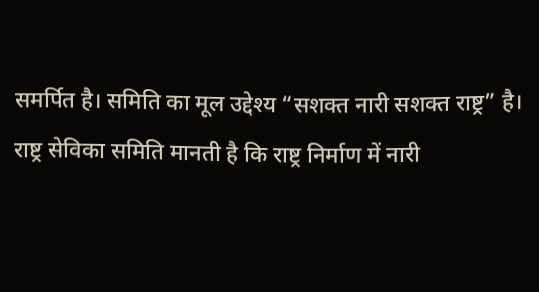समर्पित है। समिति का मूल उद्देश्य “सशक्त नारी सशक्त राष्ट्र” है।
राष्ट्र सेविका समिति मानती है कि राष्ट्र निर्माण में नारी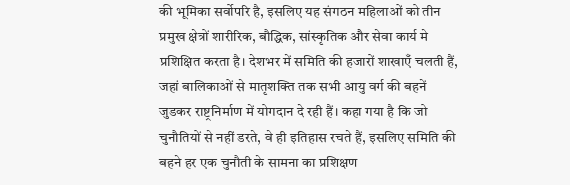की भूमिका सर्वोपरि है, इसलिए यह संगठन महिलाओं को तीन प्रमुख क्षेत्रों शारीरिक, बौद्धिक, सांस्कृतिक और सेवा कार्य मे प्रशिक्षित करता है। देशभर में समिति की हजारों शाखाएँ चलती हैं, जहां बालिकाओं से मातृशक्ति तक सभी आयु वर्ग की बहनें जुडकर राष्ट्रनिर्माण में योगदान दे रही हैं। कहा गया है कि जो चुनौतियों से नहीं डरते, वे ही इतिहास रचते हैं, इसलिए समिति की बहने हर एक चुनौती के सामना का प्रशिक्षण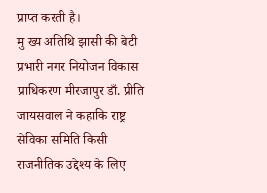प्राप्त करती है।
मु ख्य अतिथि झासी की बेटी प्रभारी नगर नियोजन विकास प्राधिकरण मीरजापुर डाँ. प्रीति जायसवाल ने कहाकि राष्ट्र सेविका समिति किसी राजनीतिक उद्देश्य के लिए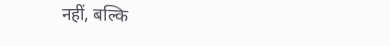नहीं, बल्कि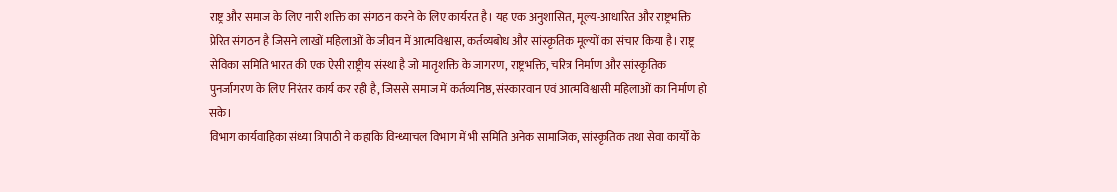राष्ट्र और समाज के लिए नारी शक्ति का संगठन करने के लिए कार्यरत है। यह एक अनुशासित, मूल्य-आधारित और राष्ट्रभक्ति प्रेरित संगठन है जिसने लाखों महिलाओं के जीवन में आत्मविश्वास, कर्तव्यबोध और सांस्कृतिक मूल्यों का संचार किया है। राष्ट्र सेविका समिति भारत की एक ऐसी राष्ट्रीय संस्था है जो मातृशक्ति के जागरण, राष्ट्रभक्ति, चरित्र निर्माण और सांस्कृतिक पुनर्जागरण के लिए निरंतर कार्य कर रही है, जिससे समाज में कर्तव्यनिष्ठ, संस्कारवान एवं आत्मविश्वासी महिलाओं का निर्माण हो सके।
विभाग कार्यवाहिका संध्या त्रिपाठी ने कहाकि विन्ध्याचल विभाग में भी समिति अनेक सामाजिक, सांस्कृतिक तथा सेवा कार्यों के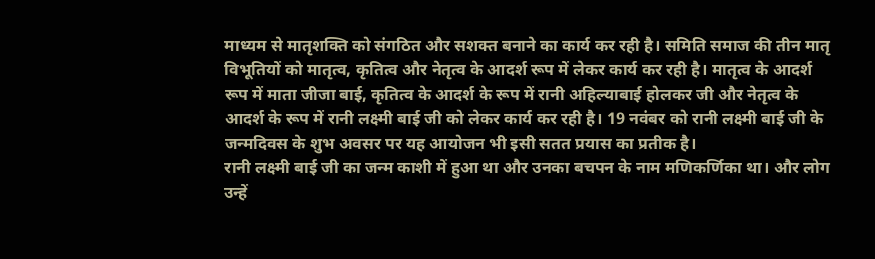माध्यम से मातृशक्ति को संगठित और सशक्त बनाने का कार्य कर रही है। समिति समाज की तीन मातृ विभूतियों को मातृत्व, कृतित्व और नेतृत्व के आदर्श रूप में लेकर कार्य कर रही है। मातृत्व के आदर्श रूप में माता जीजा बाई, कृतित्व के आदर्श के रूप में रानी अहिल्याबाई होलकर जी और नेतृत्व के आदर्श के रूप में रानी लक्ष्मी बाई जी को लेकर कार्य कर रही है। 19 नवंबर को रानी लक्ष्मी बाई जी के जन्मदिवस के शुभ अवसर पर यह आयोजन भी इसी सतत प्रयास का प्रतीक है।
रानी लक्ष्मी बाई जी का जन्म काशी में हुआ था और उनका बचपन के नाम मणिकर्णिका था। और लोग उन्हें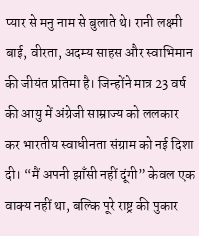प्यार से मनु नाम से बुलाते थे। रानी लक्ष्मी बाई, वीरता, अदम्य साहस और स्वाभिमान की जीयंत प्रतिमा है। जिन्होंने मात्र 23 वर्ष की आयु में अंग्रेजी साम्राज्य को ललकार कर भारतीय स्वाधीनता संग्राम को नई दिशा दी। “मैं अपनी झाँसी नहीं दूंगी” केवल एक वाक्य नहीं था, बल्कि पूरे राष्ट्र की पुकार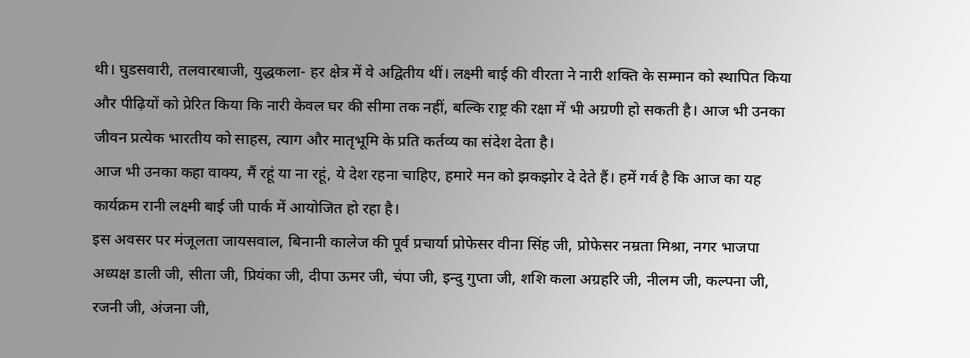थी। घुडसवारी, तलवारबाजी, युद्धकला- हर क्षेत्र में वे अद्वितीय थीं। लक्ष्मी बाई की वीरता ने नारी शक्ति के सम्मान को स्थापित किया और पीढ़ियों को प्रेरित किया कि नारी केवल घर की सीमा तक नहीं, बल्कि राष्ट्र की रक्षा में भी अग्रणी हो सकती है। आज भी उनका जीवन प्रत्येक भारतीय को साहस, त्याग और मातृभूमि के प्रति कर्तव्य का संदेश देता है।
आज भी उनका कहा वाक्य, मैं रहूं या ना रहूं, ये देश रहना चाहिए, हमारे मन को झकझोर दे देते हैं। हमें गर्व है कि आज का यह कार्यक्रम रानी लक्ष्मी बाई जी पार्क में आयोजित हो रहा है।
इस अवसर पर मंजूलता जायसवाल, बिनानी कालेज की पूर्व प्रचार्या प्रोफेसर वीना सिंह जी, प्रोफेसर नम्रता मिश्रा, नगर भाजपा अध्यक्ष डाली जी, सीता जी, प्रियंका जी, दीपा ऊमर जी, चंपा जी, इन्दु गुप्ता जी, शशि कला अग्रहरि जी, नीलम जी, कल्पना जी, रजनी जी, अंजना जी,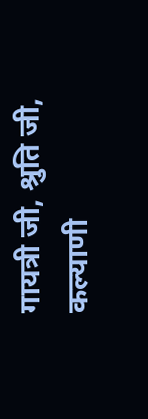गायत्री जी, श्रुति जी, कल्याणी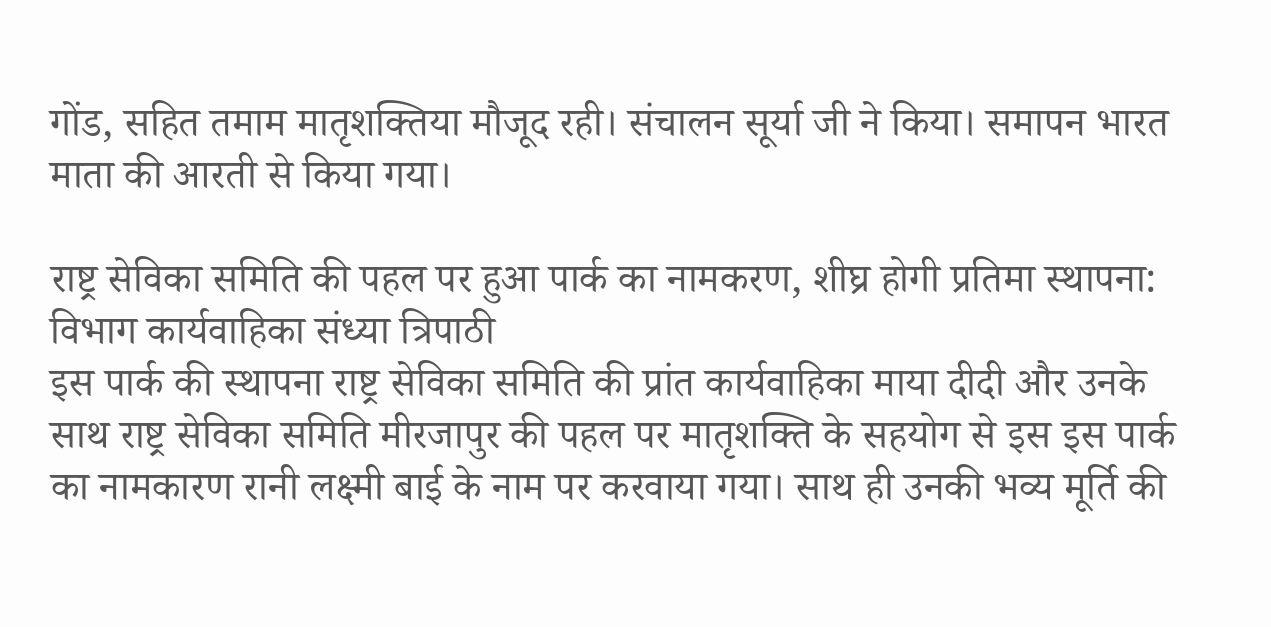गोंड, सहित तमाम मातृशक्तिया मौजूद रही। संचालन सूर्या जी ने किया। समापन भारत माता की आरती से किया गया।

राष्ट्र सेविका समिति की पहल पर हुआ पार्क का नामकरण, शीघ्र होगी प्रतिमा स्थापना: विभाग कार्यवाहिका संध्या त्रिपाठी
इस पार्क की स्थापना राष्ट्र सेविका समिति की प्रांत कार्यवाहिका माया दीदी और उनके साथ राष्ट्र सेविका समिति मीरजापुर की पहल पर मातृशक्ति के सहयोग से इस इस पार्क का नामकारण रानी लक्ष्मी बाई के नाम पर करवाया गया। साथ ही उनकी भव्य मूर्ति की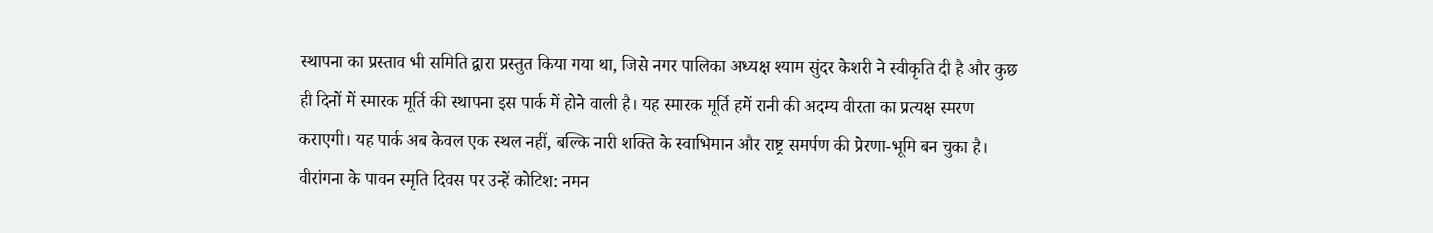स्थापना का प्रस्ताव भी समिति द्वारा प्रस्तुत किया गया था, जिसे नगर पालिका अध्यक्ष श्याम सुंदर केशरी ने स्वीकृति दी है और कुछ ही दिनों में स्मारक मूर्ति की स्थापना इस पार्क में होने वाली है। यह स्मारक मूर्ति हमें रानी की अदम्य वीरता का प्रत्यक्ष स्मरण कराएगी। यह पार्क अब केवल एक स्थल नहीं, बल्कि नारी शक्ति के स्वाभिमान और राष्ट्र समर्पण की प्रेरणा-भूमि बन चुका है। वीरांगना के पावन स्मृति दिवस पर उन्हें कोटिश: नमन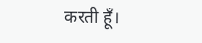करती हूँ।